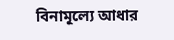বিনামূল্যে আধার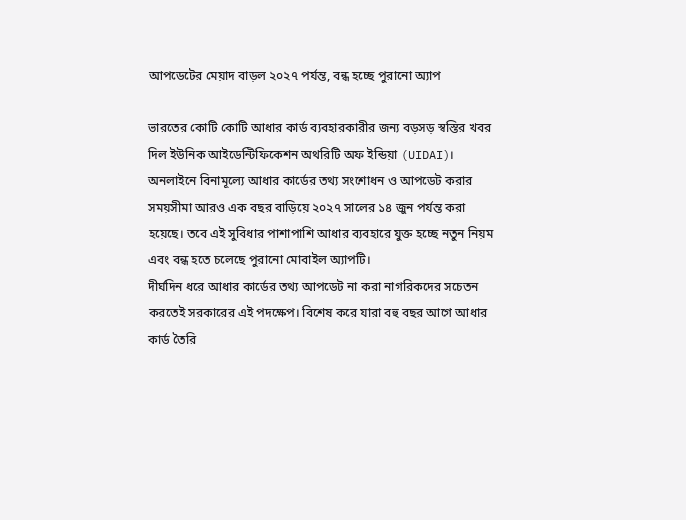আপডেটের মেয়াদ বাড়ল ২০২৭ পর্যন্ত, বন্ধ হচ্ছে পুরানো অ্যাপ

ভারতের কোটি কোটি আধার কার্ড ব্যবহারকারীর জন্য বড়সড় স্বস্তির খবর দিল ইউনিক আইডেন্টিফিকেশন অথরিটি অফ ইন্ডিয়া (UIDAI)। অনলাইনে বিনামূল্যে আধার কার্ডের তথ্য সংশোধন ও আপডেট করার সময়সীমা আরও এক বছর বাড়িয়ে ২০২৭ সালের ১৪ জুন পর্যন্ত করা হয়েছে। তবে এই সুবিধার পাশাপাশি আধার ব্যবহারে যুক্ত হচ্ছে নতুন নিয়ম এবং বন্ধ হতে চলেছে পুরানো মোবাইল অ্যাপটি।
দীর্ঘদিন ধরে আধার কার্ডের তথ্য আপডেট না করা নাগরিকদের সচেতন করতেই সরকারের এই পদক্ষেপ। বিশেষ করে যারা বহু বছর আগে আধার কার্ড তৈরি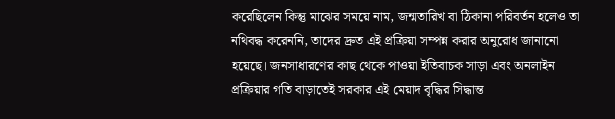করেছিলেন কিন্তু মাঝের সময়ে নাম, জন্মতারিখ বা ঠিকানা পরিবর্তন হলেও তা নথিবদ্ধ করেননি, তাদের দ্রুত এই প্রক্রিয়া সম্পন্ন করার অনুরোধ জানানো হয়েছে। জনসাধারণের কাছ থেকে পাওয়া ইতিবাচক সাড়া এবং অনলাইন প্রক্রিয়ার গতি বাড়াতেই সরকার এই মেয়াদ বৃদ্ধির সিদ্ধান্ত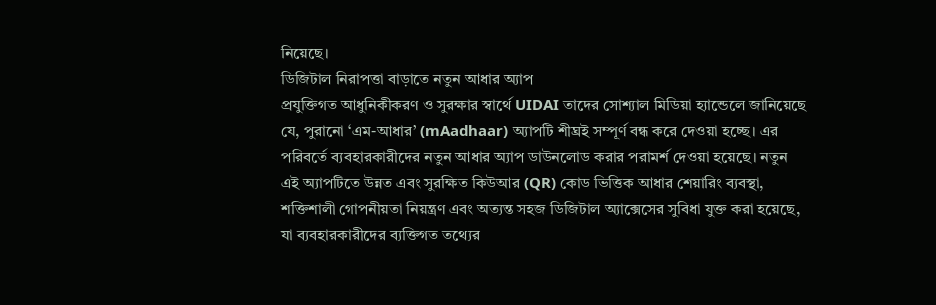নিয়েছে।
ডিজিটাল নিরাপত্তা বাড়াতে নতুন আধার অ্যাপ
প্রযুক্তিগত আধুনিকীকরণ ও সুরক্ষার স্বার্থে UIDAI তাদের সোশ্যাল মিডিয়া হ্যান্ডেলে জানিয়েছে যে, পুরানো ‘এম-আধার’ (mAadhaar) অ্যাপটি শীঘ্রই সম্পূর্ণ বন্ধ করে দেওয়া হচ্ছে। এর পরিবর্তে ব্যবহারকারীদের নতুন আধার অ্যাপ ডাউনলোড করার পরামর্শ দেওয়া হয়েছে। নতুন এই অ্যাপটিতে উন্নত এবং সুরক্ষিত কিউআর (QR) কোড ভিত্তিক আধার শেয়ারিং ব্যবস্থা, শক্তিশালী গোপনীয়তা নিয়ন্ত্রণ এবং অত্যন্ত সহজ ডিজিটাল অ্যাক্সেসের সুবিধা যুক্ত করা হয়েছে, যা ব্যবহারকারীদের ব্যক্তিগত তথ্যের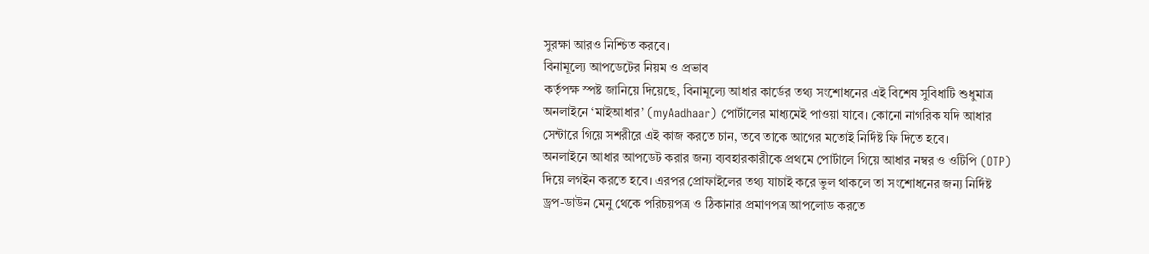সুরক্ষা আরও নিশ্চিত করবে।
বিনামূল্যে আপডেটের নিয়ম ও প্রভাব
কর্তৃপক্ষ স্পষ্ট জানিয়ে দিয়েছে, বিনামূল্যে আধার কার্ডের তথ্য সংশোধনের এই বিশেষ সুবিধাটি শুধুমাত্র অনলাইনে ‘মাইআধার’ (myAadhaar) পোর্টালের মাধ্যমেই পাওয়া যাবে। কোনো নাগরিক যদি আধার সেন্টারে গিয়ে সশরীরে এই কাজ করতে চান, তবে তাকে আগের মতোই নির্দিষ্ট ফি দিতে হবে।
অনলাইনে আধার আপডেট করার জন্য ব্যবহারকারীকে প্রথমে পোর্টালে গিয়ে আধার নম্বর ও ওটিপি (OTP) দিয়ে লগইন করতে হবে। এরপর প্রোফাইলের তথ্য যাচাই করে ভুল থাকলে তা সংশোধনের জন্য নির্দিষ্ট ড্রপ-ডাউন মেনু থেকে পরিচয়পত্র ও ঠিকানার প্রমাণপত্র আপলোড করতে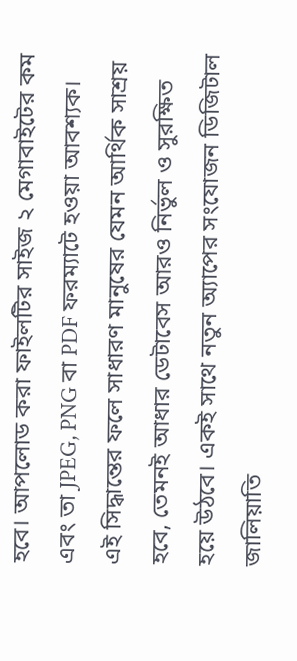হবে। আপলোড করা ফাইলটির সাইজ ২ মেগাবাইটের কম এবং তা JPEG, PNG বা PDF ফরম্যাটে হওয়া আবশ্যক।
এই সিদ্ধান্তের ফলে সাধারণ মানুষের যেমন আর্থিক সাশ্রয় হবে, তেমনই আধার ডেটাবেস আরও নির্ভুল ও সুরক্ষিত হয়ে উঠবে। একই সাথে নতুন অ্যাপের সংযোজন ডিজিটাল জালিয়াতি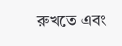রুখতে এবং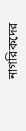নাগরিকদের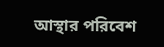আস্থার পরিবেশ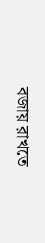বজায় রাখতে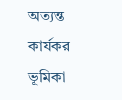অত্যন্ত কার্যকর ভূমিকা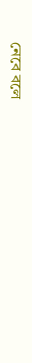নেবে বলে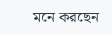মনে করছেন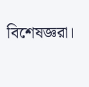বিশেষজ্ঞরা।